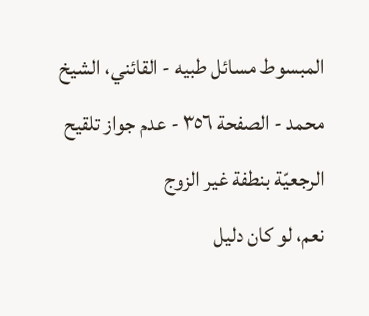المبسوط مسائل طبيه - القائني، الشيخ محمد - الصفحة ٣٥٦ - عدم جواز تلقيح الرجعيّة بنطفة غير الزوج
نعم، لو كان دليل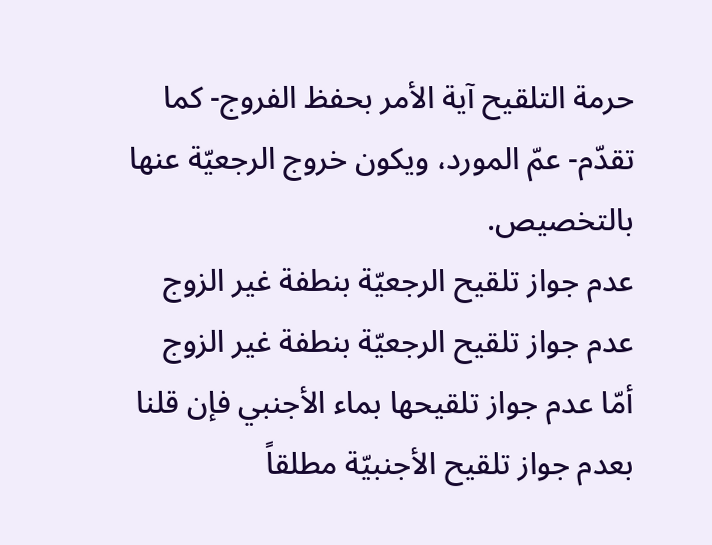حرمة التلقيح آية الأمر بحفظ الفروج- كما تقدّم- عمّ المورد، ويكون خروج الرجعيّة عنها بالتخصيص.
عدم جواز تلقيح الرجعيّة بنطفة غير الزوج
عدم جواز تلقيح الرجعيّة بنطفة غير الزوج
أمّا عدم جواز تلقيحها بماء الأجنبي فإن قلنا بعدم جواز تلقيح الأجنبيّة مطلقاً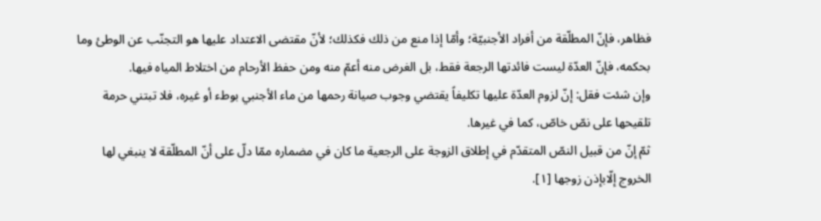فظاهر، فإنّ المطلّقة من أفراد الأجنبيّة؛ وأمّا إذا منع من ذلك فكذلك؛ لأنّ مقتضى الاعتداد عليها هو التجنّب عن الوطئ وما بحكمه، فإنّ العدّة ليست فائدتها الرجعة فقط، بل الغرض منه أعمّ منه ومن حفظ الأرحام من اختلاط المياه فيها.
وإن شئت فقل: إنّ لزوم العدّة عليها تكليفاً يقتضي وجوب صيانة رحمها من ماء الأجنبي بوطء أو غيره، فلا تبتني حرمة تلقيحها على نصّ خاصّ، كما في غيرها.
ثمّ إنّ من قبيل النصّ المتقدّم في إطلاق الزوجة على الرجعية ما كان في مضماره ممّا دلّ على أنّ المطلّقة لا ينبغي لها الخروج إلّابإذن زوجها [١].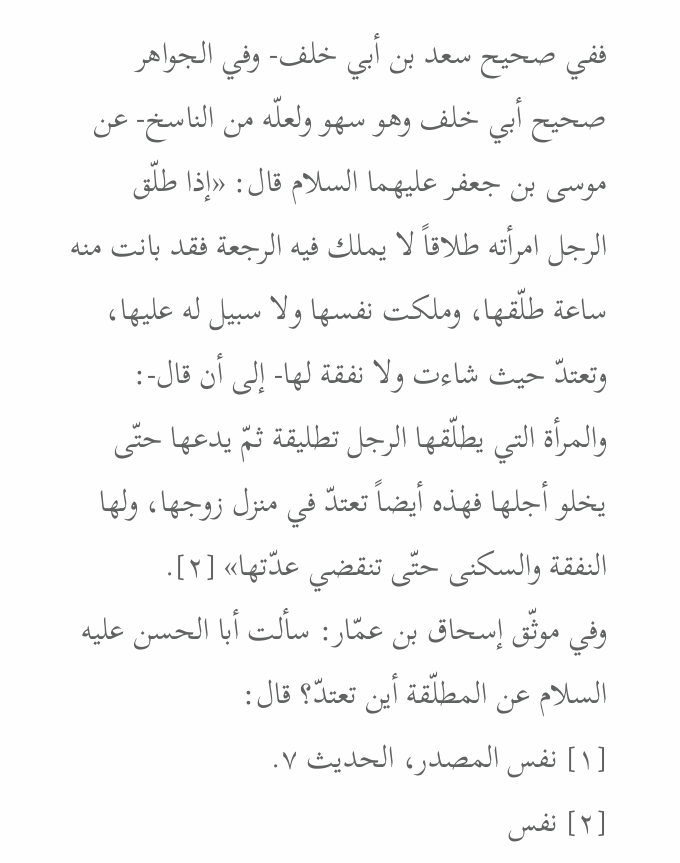ففي صحيح سعد بن أبي خلف- وفي الجواهر صحيح أبي خلف وهو سهو ولعلّه من الناسخ- عن موسى بن جعفر عليهما السلام قال: «إذا طلّق الرجل امرأته طلاقاً لا يملك فيه الرجعة فقد بانت منه ساعة طلّقها، وملكت نفسها ولا سبيل له عليها، وتعتدّ حيث شاءت ولا نفقة لها- إلى أن قال-: والمرأة التي يطلّقها الرجل تطليقة ثمّ يدعها حتّى يخلو أجلها فهذه أيضاً تعتدّ في منزل زوجها، ولها النفقة والسكنى حتّى تنقضي عدّتها» [٢].
وفي موثّق إسحاق بن عمّار: سألت أبا الحسن عليه السلام عن المطلّقة أين تعتدّ؟ قال:
[١] نفس المصدر، الحديث ٧.
[٢] نفس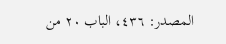المصدر: ٤٣٦، الباب ٢٠ من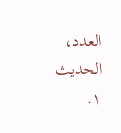العدد، الحديث ١.